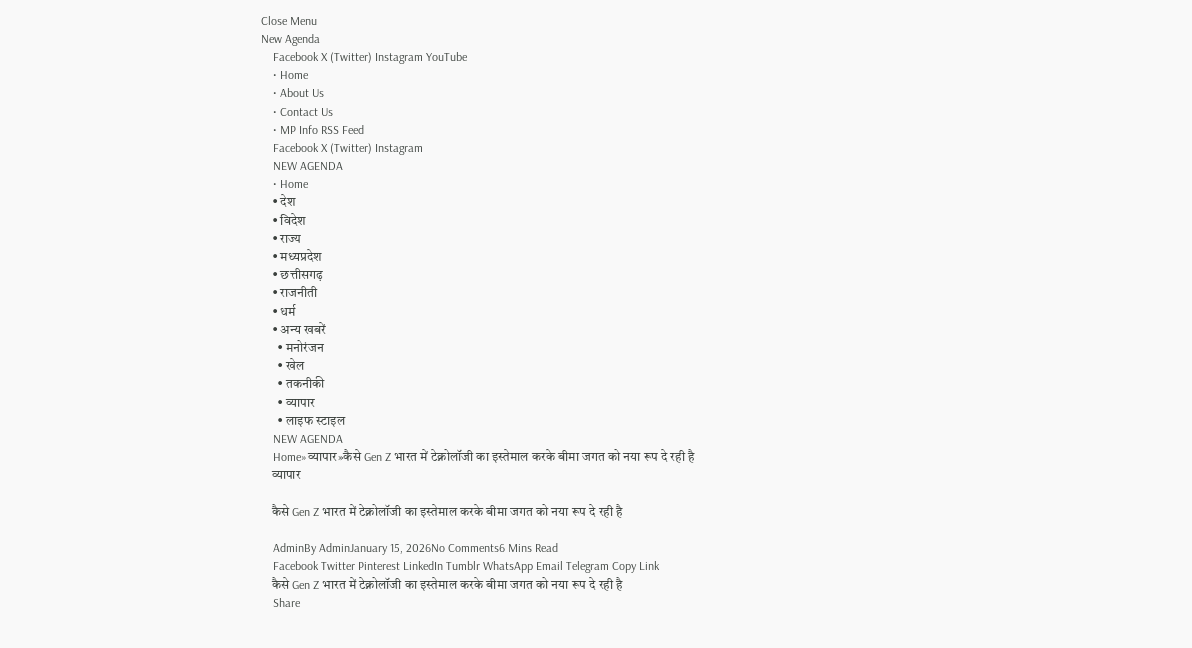Close Menu
New Agenda
    Facebook X (Twitter) Instagram YouTube
    • Home
    • About Us
    • Contact Us
    • MP Info RSS Feed
    Facebook X (Twitter) Instagram
    NEW AGENDA
    • Home
    • देश
    • विदेश
    • राज्य
    • मध्यप्रदेश
    • छत्तीसगढ़
    • राजनीती
    • धर्म
    • अन्य खबरें
      • मनोरंजन
      • खेल
      • तकनीकी
      • व्यापार
      • लाइफ स्टाइल
    NEW AGENDA
    Home»व्यापार»कैसे Gen Z भारत में टेक्नोलॉजी का इस्तेमाल करके बीमा जगत को नया रूप दे रही है
    व्यापार

    कैसे Gen Z भारत में टेक्नोलॉजी का इस्तेमाल करके बीमा जगत को नया रूप दे रही है

    AdminBy AdminJanuary 15, 2026No Comments6 Mins Read
    Facebook Twitter Pinterest LinkedIn Tumblr WhatsApp Email Telegram Copy Link
    कैसे Gen Z भारत में टेक्नोलॉजी का इस्तेमाल करके बीमा जगत को नया रूप दे रही है
    Share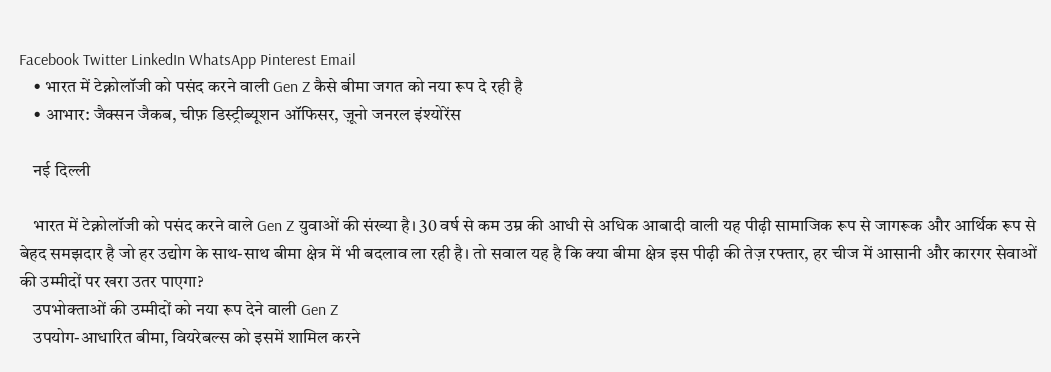Facebook Twitter LinkedIn WhatsApp Pinterest Email
    • भारत में टेक्नोलॉजी को पसंद करने वाली Gen Z कैसे बीमा जगत को नया रूप दे रही है
    • आभार: जैक्सन जैकब, चीफ़ डिस्ट्रीब्यूशन ऑफिसर, ज़ूनो जनरल इंश्योरेंस

    नई दिल्ली

    भारत में टेक्नोलॉजी को पसंद करने वाले Gen Z युवाओं की संख्या है। 30 वर्ष से कम उम्र की आधी से अधिक आबादी वाली यह पीढ़ी सामाजिक रूप से जागरूक और आर्थिक रूप से बेहद समझदार है जो हर उद्योग के साथ-साथ बीमा क्षेत्र में भी बदलाव ला रही है। तो सवाल यह है कि क्या बीमा क्षेत्र इस पीढ़ी की तेज़ रफ्तार, हर चीज में आसानी और कारगर सेवाओं की उम्मीदों पर खरा उतर पाएगा?
    उपभोक्ताओं की उम्मीदों को नया रूप देने वाली Gen Z
    उपयोग-आधारित बीमा, वियरेबल्स को इसमें शामिल करने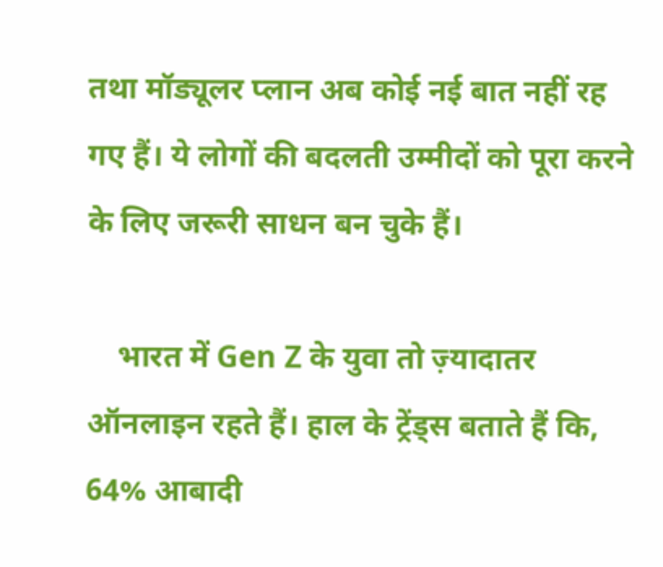तथा मॉड्यूलर प्लान अब कोई नई बात नहीं रह गए हैं। ये लोगों की बदलती उम्मीदों को पूरा करने के लिए जरूरी साधन बन चुके हैं।

    भारत में Gen Z के युवा तो ज़्यादातर ऑनलाइन रहते हैं। हाल के ट्रेंड्स बताते हैं कि, 64% आबादी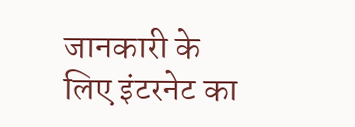जानकारी के लिए इंटरनेट का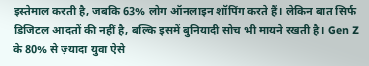इस्तेमाल करती है, जबकि 63% लोग ऑनलाइन शॉपिंग करते हैं। लेकिन बात सिर्फ डिजिटल आदतों की नहीं है, बल्कि इसमें बुनियादी सोच भी मायने रखती है। Gen Z के 80% से ज़्यादा युवा ऐसे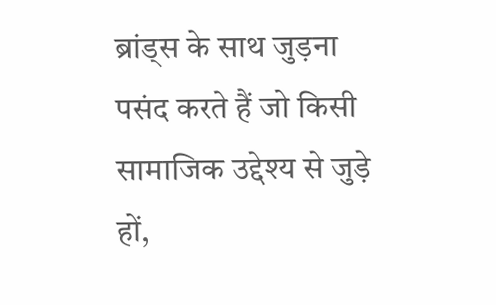ब्रांड्स के साथ जुड़ना पसंद करते हैं जो किसी सामाजिक उद्देश्य से जुड़े हों,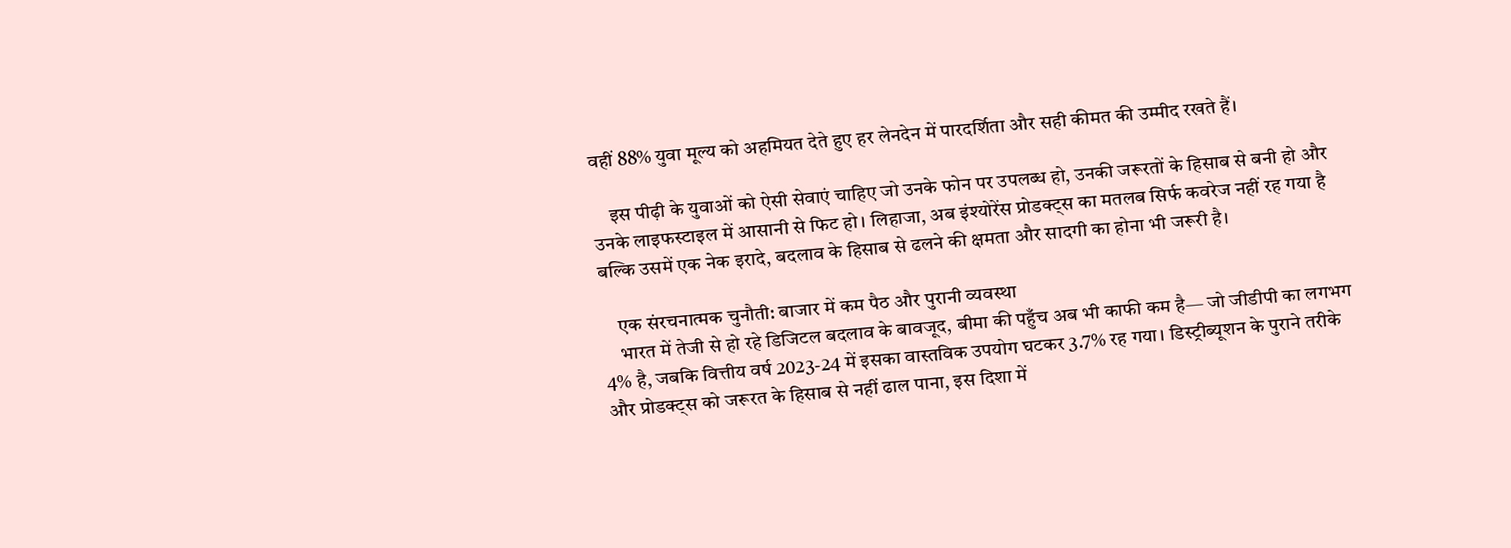वहीं 88% युवा मूल्य को अहमियत देते हुए हर लेनदेन में पारदर्शिता और सही कीमत की उम्मीद रखते हैं।

    इस पीढ़ी के युवाओं को ऐसी सेवाएं चाहिए जो उनके फोन पर उपलब्ध हो, उनकी जरूरतों के हिसाब से बनी हो और उनके लाइफस्टाइल में आसानी से फिट हो। लिहाजा, अब इंश्योरेंस प्रोडक्ट्स का मतलब सिर्फ कवरेज नहीं रह गया है बल्कि उसमें एक नेक इरादे, बदलाव के हिसाब से ढलने की क्षमता और सादगी का होना भी जरूरी है।

    एक संरचनात्मक चुनौती: बाजार में कम पैठ और पुरानी व्यवस्था
    भारत में तेजी से हो रहे डिजिटल बदलाव के बावजूद, बीमा की पहुँच अब भी काफी कम है— जो जीडीपी का लगभग 4% है, जबकि वित्तीय वर्ष 2023-24 में इसका वास्तविक उपयोग घटकर 3.7% रह गया। डिस्ट्रीब्यूशन के पुराने तरीके और प्रोडक्ट्स को जरूरत के हिसाब से नहीं ढाल पाना, इस दिशा में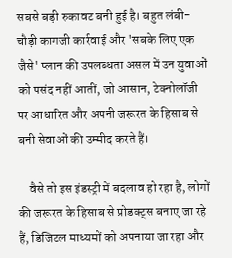सबसे बड़ी रुकावट बनी हुई है। बहुत लंबी-चौड़ी कागजी कार्रवाई और 'सबके लिए एक जैसे' प्लान की उपलब्धता असल में उन युवाओं को पसंद नहीं आतीं, जो आसान, टेक्नोलॉजी पर आधारित और अपनी जरूरत के हिसाब से बनी सेवाओं की उम्मीद करते हैं।

    वैसे तो इस इंडस्ट्री में बदलाव हो रहा है, लोगों की जरूरत के हिसाब से प्रोडक्ट्स बनाए जा रहे हैं, डिजिटल माध्यमों को अपनाया जा रहा और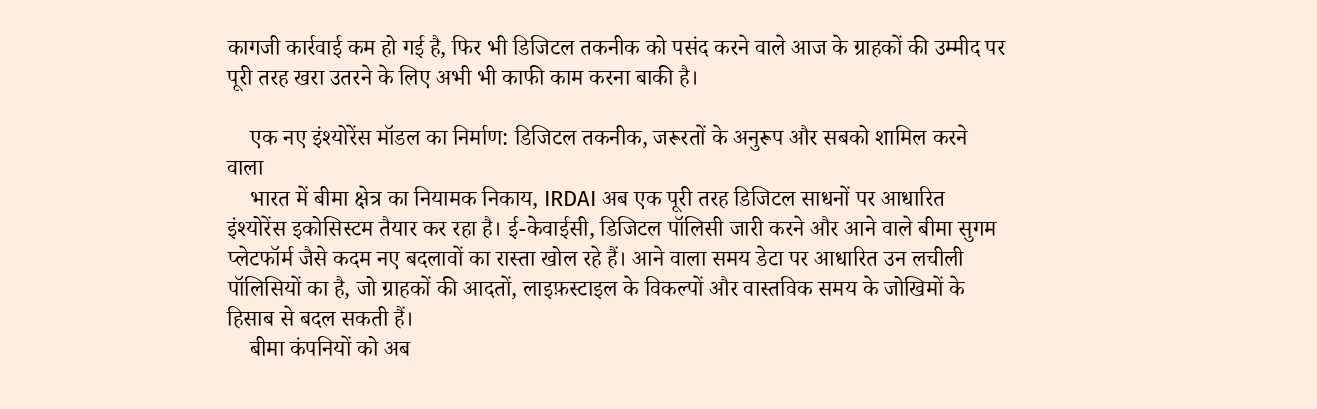कागजी कार्रवाई कम हो गई है, फिर भी डिजिटल तकनीक को पसंद करने वाले आज के ग्राहकों की उम्मीद पर पूरी तरह खरा उतरने के लिए अभी भी काफी काम करना बाकी है।

    एक नए इंश्योरेंस मॉडल का निर्माण: डिजिटल तकनीक, जरूरतों के अनुरूप और सबको शामिल करने वाला
    भारत में बीमा क्षेत्र का नियामक निकाय, IRDAI अब एक पूरी तरह डिजिटल साधनों पर आधारित इंश्योरेंस इकोसिस्टम तैयार कर रहा है। ई-केवाईसी, डिजिटल पॉलिसी जारी करने और आने वाले बीमा सुगम प्लेटफॉर्म जैसे कदम नए बदलावों का रास्ता खोल रहे हैं। आने वाला समय डेटा पर आधारित उन लचीली पॉलिसियों का है, जो ग्राहकों की आदतों, लाइफ़स्टाइल के विकल्पों और वास्तविक समय के जोखिमों के हिसाब से बदल सकती हैं।
    बीमा कंपनियों को अब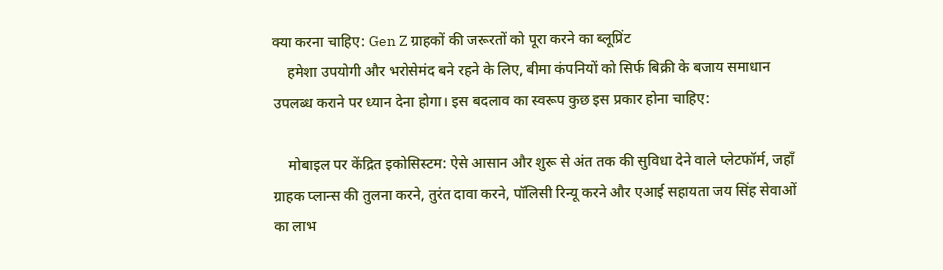क्या करना चाहिए: Gen Z ग्राहकों की जरूरतों को पूरा करने का ब्लूप्रिंट
    हमेशा उपयोगी और भरोसेमंद बने रहने के लिए, बीमा कंपनियों को सिर्फ बिक्री के बजाय समाधान उपलब्ध कराने पर ध्यान देना होगा। इस बदलाव का स्वरूप कुछ इस प्रकार होना चाहिए:

    मोबाइल पर केंद्रित इकोसिस्टम: ऐसे आसान और शुरू से अंत तक की सुविधा देने वाले प्लेटफॉर्म, जहाँ ग्राहक प्लान्स की तुलना करने, तुरंत दावा करने, पॉलिसी रिन्यू करने और एआई सहायता जय सिंह सेवाओं का लाभ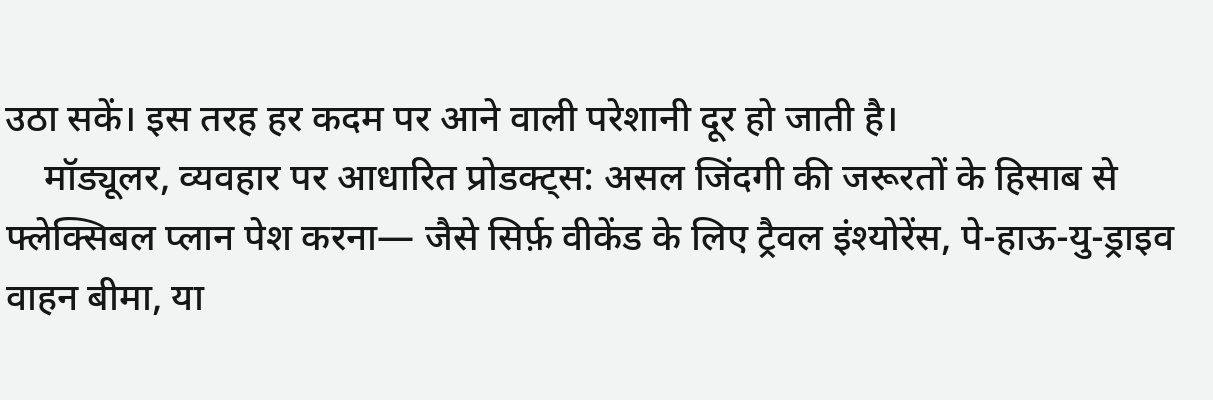उठा सकें। इस तरह हर कदम पर आने वाली परेशानी दूर हो जाती है।
    मॉड्यूलर, व्यवहार पर आधारित प्रोडक्ट्स: असल जिंदगी की जरूरतों के हिसाब से फ्लेक्सिबल प्लान पेश करना— जैसे सिर्फ़ वीकेंड के लिए ट्रैवल इंश्योरेंस, पे-हाऊ-यु-ड्राइव वाहन बीमा, या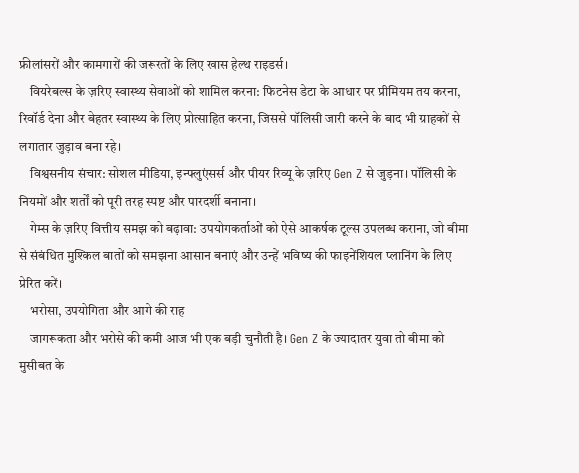फ्रीलांसरों और कामगारों की जरूरतों के लिए खास हेल्थ राइडर्स।
    वियरेबल्स के ज़रिए स्वास्थ्य सेवाओं को शामिल करना: फिटनेस डेटा के आधार पर प्रीमियम तय करना, रिवॉर्ड देना और बेहतर स्वास्थ्य के लिए प्रोत्साहित करना, जिससे पॉलिसी जारी करने के बाद भी ग्राहकों से लगातार जुड़ाव बना रहे।
    विश्वसनीय संचार: सोशल मीडिया, इन्फ्लुएंसर्स और पीयर रिव्यू के ज़रिए Gen Z से जुड़ना। पॉलिसी के नियमों और शर्तों को पूरी तरह स्पष्ट और पारदर्शी बनाना।
    गेम्स के ज़रिए वित्तीय समझ को बढ़ावा: उपयोगकर्ताओं को ऐसे आकर्षक टूल्स उपलब्ध कराना, जो बीमा से संबंधित मुश्किल बातों को समझना आसान बनाएं और उन्हें भविष्य की फाइनेंशियल प्लानिंग के लिए प्रेरित करें।
    भरोसा, उपयोगिता और आगे की राह
    जागरूकता और भरोसे की कमी आज भी एक बड़ी चुनौती है। Gen Z के ज्यादातर युवा तो बीमा को मुसीबत के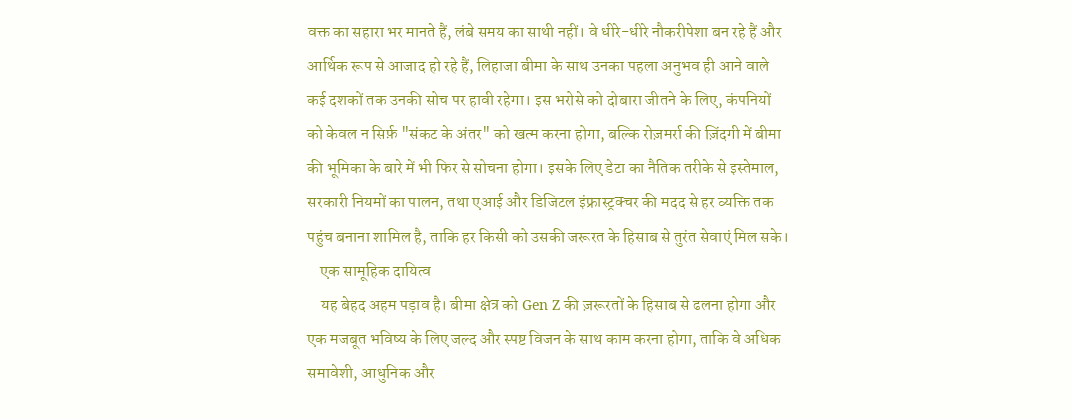वक्त का सहारा भर मानते हैं, लंबे समय का साथी नहीं। वे धीरे-धीरे नौकरीपेशा बन रहे हैं और आर्थिक रूप से आजाद हो रहे हैं, लिहाजा बीमा के साथ उनका पहला अनुभव ही आने वाले कई दशकों तक उनकी सोच पर हावी रहेगा। इस भरोसे को दोबारा जीतने के लिए, कंपनियों को केवल न सिर्फ़ "संकट के अंतर" को खत्म करना होगा, बल्कि रोज़मर्रा की ज़िंदगी में बीमा की भूमिका के बारे में भी फिर से सोचना होगा। इसके लिए डेटा का नैतिक तरीके से इस्तेमाल, सरकारी नियमों का पालन, तथा एआई और डिजिटल इंफ्रास्ट्रक्चर की मदद से हर व्यक्ति तक पहुंच बनाना शामिल है, ताकि हर किसी को उसकी जरूरत के हिसाब से तुरंत सेवाएं मिल सके।
    एक सामूहिक दायित्व
    यह बेहद अहम पड़ाव है। बीमा क्षेत्र को Gen Z की ज़रूरतों के हिसाब से ढलना होगा और एक मजबूत भविष्य के लिए जल्द और स्पष्ट विजन के साथ काम करना होगा, ताकि वे अधिक समावेशी, आधुनिक और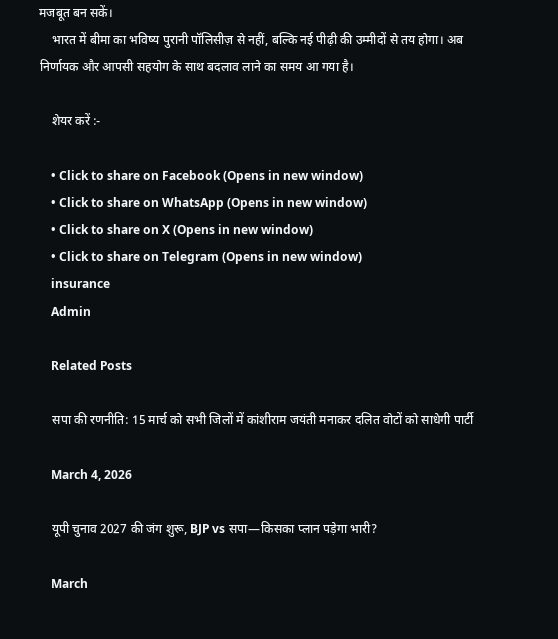मजबूत बन सकें।
    भारत में बीमा का भविष्य पुरानी पॉलिसीज़ से नहीं, बल्कि नई पीढ़ी की उम्मीदों से तय होगा। अब निर्णायक और आपसी सहयोग के साथ बदलाव लाने का समय आ गया है।

    शेयर करें :-

    • Click to share on Facebook (Opens in new window)
    • Click to share on WhatsApp (Opens in new window)
    • Click to share on X (Opens in new window)
    • Click to share on Telegram (Opens in new window)
    insurance
    Admin

    Related Posts

    सपा की रणनीति: 15 मार्च को सभी जिलों में कांशीराम जयंती मनाकर दलित वोटों को साधेगी पार्टी

    March 4, 2026

    यूपी चुनाव 2027 की जंग शुरू, BJP vs सपा—किसका प्लान पड़ेगा भारी?

    March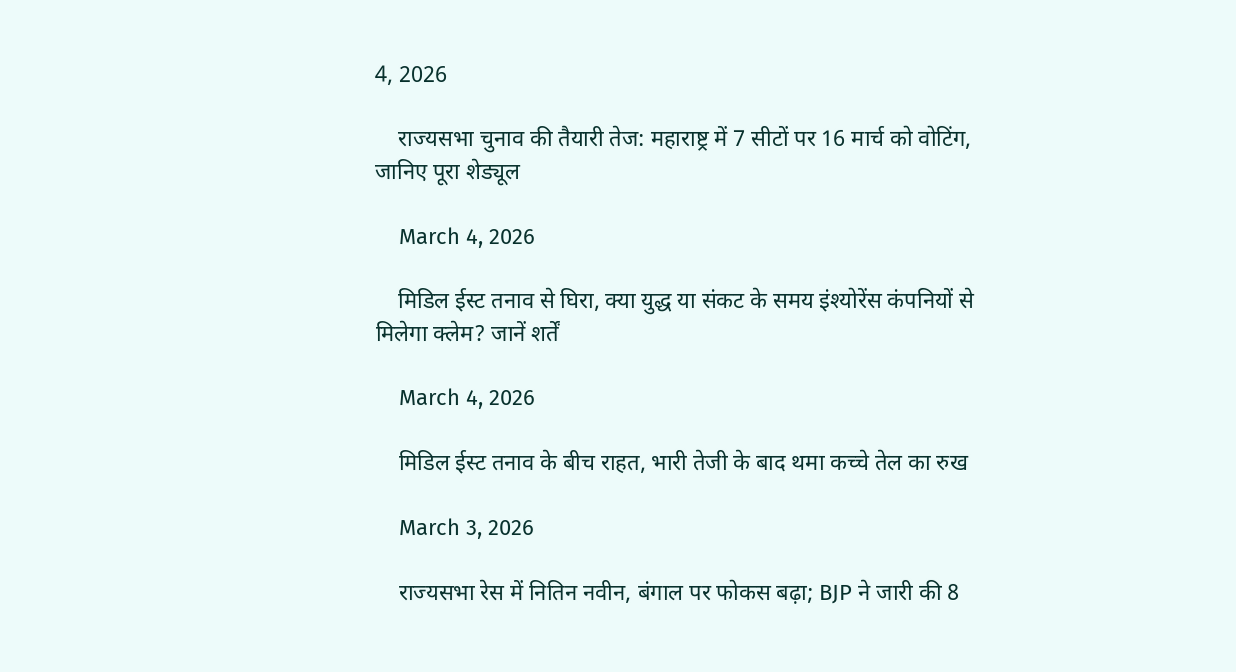4, 2026

    राज्यसभा चुनाव की तैयारी तेज: महाराष्ट्र में 7 सीटों पर 16 मार्च को वोटिंग, जानिए पूरा शेड्यूल

    March 4, 2026

    मिडिल ईस्ट तनाव से घिरा, क्या युद्ध या संकट के समय इंश्योरेंस कंपनियों से मिलेगा क्लेम? जानें शर्तें

    March 4, 2026

    मिडिल ईस्ट तनाव के बीच राहत, भारी तेजी के बाद थमा कच्चे तेल का रुख

    March 3, 2026

    राज्यसभा रेस में नितिन नवीन, बंगाल पर फोकस बढ़ा; BJP ने जारी की 8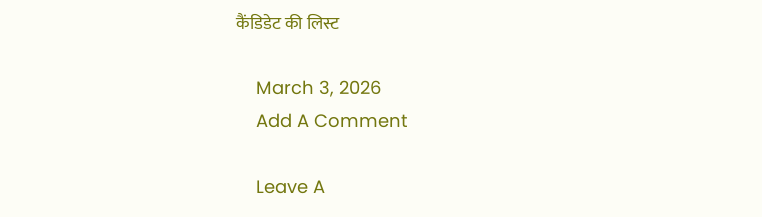कैंडिडेट की लिस्ट

    March 3, 2026
    Add A Comment

    Leave A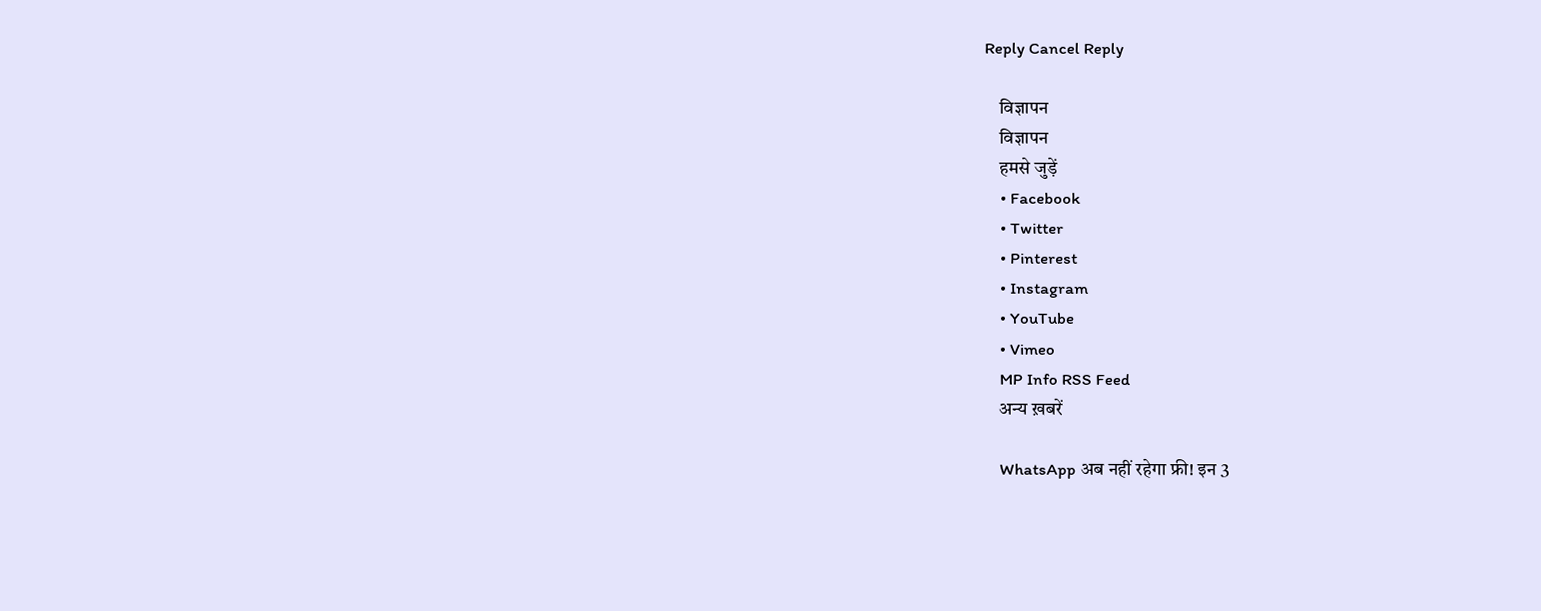Reply Cancel Reply

    विज्ञापन
    विज्ञापन
    हमसे जुड़ें
    • Facebook
    • Twitter
    • Pinterest
    • Instagram
    • YouTube
    • Vimeo
    MP Info RSS Feed
    अन्य ख़बरें

    WhatsApp अब नहीं रहेगा फ्री! इन 3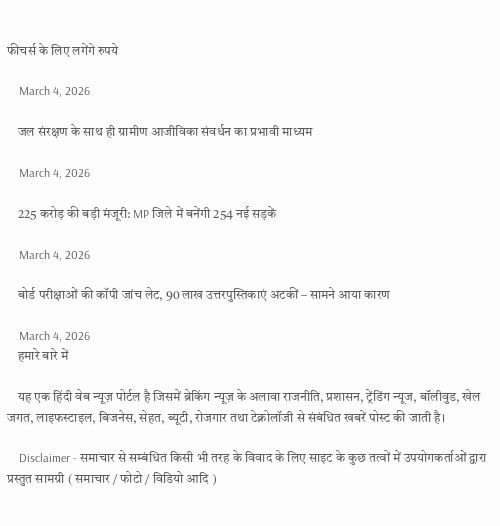फीचर्स के लिए लगेंगे रुपये

    March 4, 2026

    जल संरक्षण के साथ ही ग्रामीण आजीविका संवर्धन का प्रभावी माध्यम

    March 4, 2026

    225 करोड़ की बड़ी मंजूरी: MP जिले में बनेंगी 254 नई सड़कें

    March 4, 2026

    बोर्ड परीक्षाओं की कॉपी जांच लेट, 90 लाख उत्तरपुस्तिकाएं अटकीं – सामने आया कारण

    March 4, 2026
    हमारे बारे में

    यह एक हिंदी वेब न्यूज़ पोर्टल है जिसमें ब्रेकिंग न्यूज़ के अलावा राजनीति, प्रशासन, ट्रेंडिंग न्यूज, बॉलीवुड, खेल जगत, लाइफस्टाइल, बिजनेस, सेहत, ब्यूटी, रोजगार तथा टेक्नोलॉजी से संबंधित खबरें पोस्ट की जाती है।

    Disclaimer - समाचार से सम्बंधित किसी भी तरह के विवाद के लिए साइट के कुछ तत्वों में उपयोगकर्ताओं द्वारा प्रस्तुत सामग्री ( समाचार / फोटो / विडियो आदि )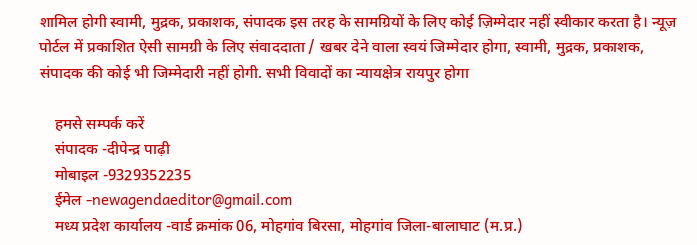शामिल होगी स्वामी, मुद्रक, प्रकाशक, संपादक इस तरह के सामग्रियों के लिए कोई ज़िम्मेदार नहीं स्वीकार करता है। न्यूज़ पोर्टल में प्रकाशित ऐसी सामग्री के लिए संवाददाता / खबर देने वाला स्वयं जिम्मेदार होगा, स्वामी, मुद्रक, प्रकाशक, संपादक की कोई भी जिम्मेदारी नहीं होगी. सभी विवादों का न्यायक्षेत्र रायपुर होगा

    हमसे सम्पर्क करें
    संपादक -दीपेन्द्र पाढ़ी
    मोबाइल -9329352235
    ईमेल -newagendaeditor@gmail.com
    मध्य प्रदेश कार्यालय -वार्ड क्रमांक 06, मोहगांव बिरसा, मोहगांव जिला-बालाघाट (म.प्र.)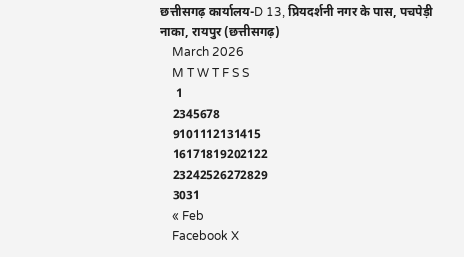छत्तीसगढ़ कार्यालय-D 13, प्रियदर्शनी नगर के पास, पचपेड़ी नाका, रायपुर (छत्तीसगढ़)
    March 2026
    M T W T F S S
     1
    2345678
    9101112131415
    16171819202122
    23242526272829
    3031
    « Feb
    Facebook X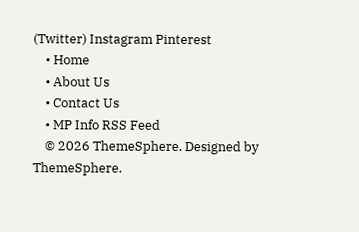(Twitter) Instagram Pinterest
    • Home
    • About Us
    • Contact Us
    • MP Info RSS Feed
    © 2026 ThemeSphere. Designed by ThemeSphere.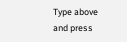Type above and press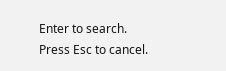Enter to search. Press Esc to cancel.